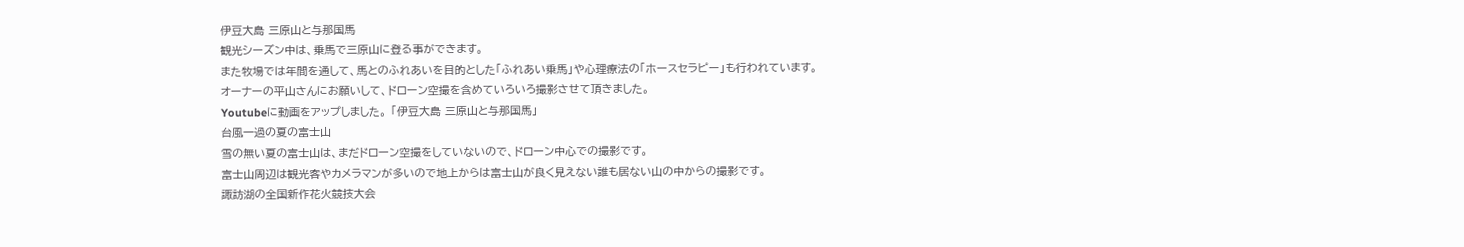伊豆大島 三原山と与那国馬
観光シーズン中は、乗馬で三原山に登る事ができます。
また牧場では年間を通して、馬とのふれあいを目的とした「ふれあい乗馬」や心理療法の「ホースセラピー」も行われています。
オーナーの平山さんにお願いして、ドローン空撮を含めていろいろ撮影させて頂きました。
Youtubeに動画をアップしました。 「伊豆大島 三原山と与那国馬」
台風一過の夏の富士山
雪の無い夏の富士山は、まだドローン空撮をしていないので、ドローン中心での撮影です。
富士山周辺は観光客やカメラマンが多いので地上からは富士山が良く見えない誰も居ない山の中からの撮影です。
諏訪湖の全国新作花火競技大会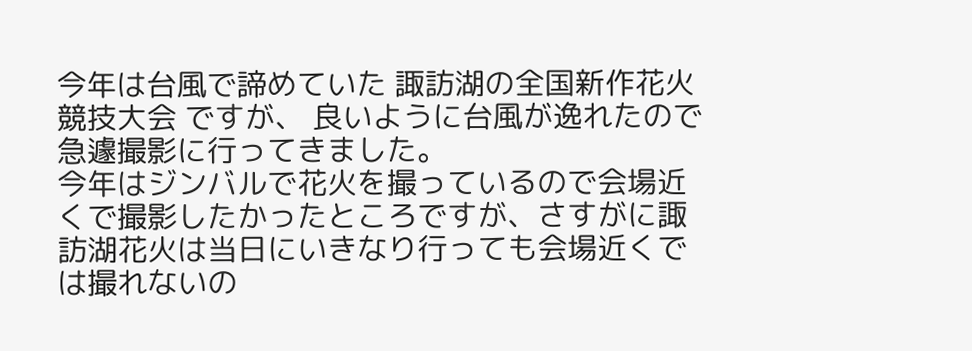今年は台風で諦めていた 諏訪湖の全国新作花火競技大会 ですが、 良いように台風が逸れたので急遽撮影に行ってきました。
今年はジンバルで花火を撮っているので会場近くで撮影したかったところですが、さすがに諏訪湖花火は当日にいきなり行っても会場近くでは撮れないの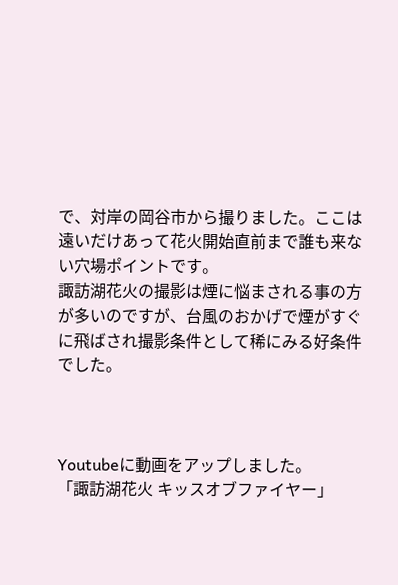で、対岸の岡谷市から撮りました。ここは遠いだけあって花火開始直前まで誰も来ない穴場ポイントです。
諏訪湖花火の撮影は煙に悩まされる事の方が多いのですが、台風のおかげで煙がすぐに飛ばされ撮影条件として稀にみる好条件でした。



Youtubeに動画をアップしました。
「諏訪湖花火 キッスオブファイヤー」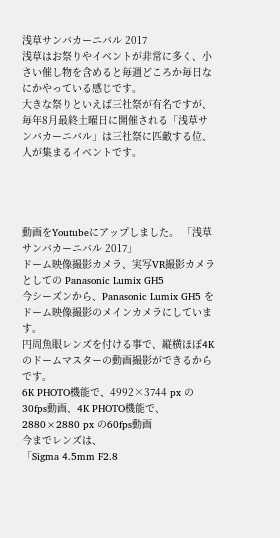浅草サンバカーニバル 2017
浅草はお祭りやイベントが非常に多く、小さい催し物を含めると毎週どころか毎日なにかやっている感じです。
大きな祭りといえば三社祭が有名ですが、毎年8月最終土曜日に開催される「浅草サンバカーニバル」は三社祭に匹敵する位、人が集まるイベントです。




動画をYoutubeにアップしました。 「浅草サンバカーニバル 2017」
ドーム映像撮影カメラ、実写VR撮影カメラとしての Panasonic Lumix GH5
今シーズンから、Panasonic Lumix GH5 をドーム映像撮影のメインカメラにしています。
円周魚眼レンズを付ける事で、縦横ほぼ4K のドームマスターの動画撮影ができるからです。
6K PHOTO機能で、4992×3744 px の30fps動画、4K PHOTO機能で、2880×2880 px の60fps動画
今までレンズは、
「Sigma 4.5mm F2.8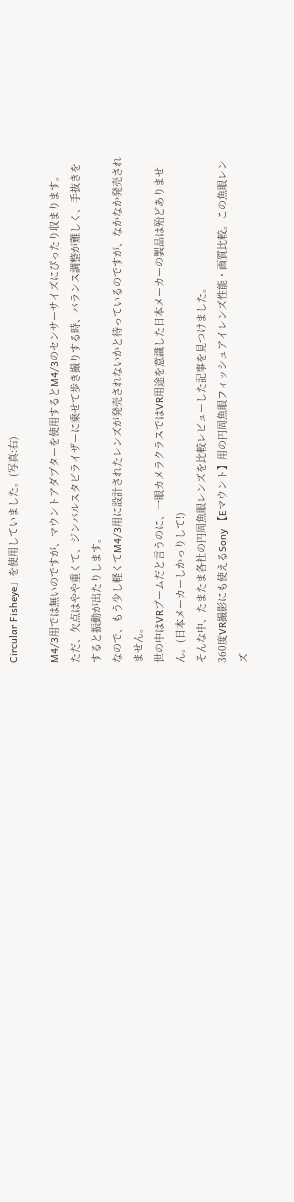Circular Fisheye」を使用していました。(写真:右)

M4/3用では無いのですが、マウントアダプターを使用するとM4/3のセンサーサイズにぴったり収まります。
ただ、欠点はやや重くて、ジンバルスタビライザーに乗せて歩き撮りする時、バランス調整が難しく、手抜きをすると振動が出たりします。
なので、もう少し軽くてM4/3用に設計されたレンズが発売されないかと待っているのですが、なかなか発売されません。
世の中はVRブームだと言うのに、一眼カメラクラスではVR用途を意識した日本メーカーの製品は殆どありません。(日本メーカーしかっりして!)
そんな中、たまたま各社の円周魚眼レンズを比較レビューした記事を見つけました。
360度VR撮影にも使えるSony 【Eマウント】用の円周魚眼フィッシュアイレンズ性能・画質比較。この魚眼レンズ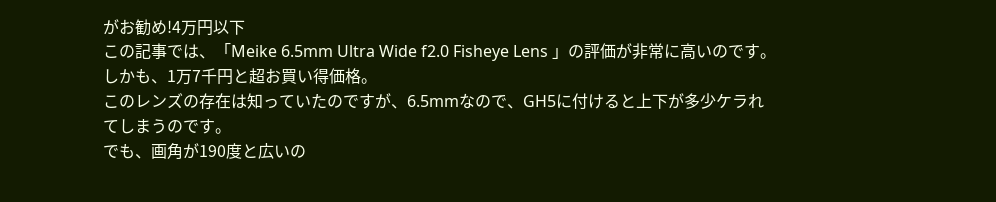がお勧め!4万円以下
この記事では、「Meike 6.5mm Ultra Wide f2.0 Fisheye Lens 」の評価が非常に高いのです。しかも、1万7千円と超お買い得価格。
このレンズの存在は知っていたのですが、6.5mmなので、GH5に付けると上下が多少ケラれてしまうのです。
でも、画角が190度と広いの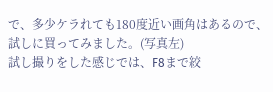で、多少ケラれても180度近い画角はあるので、試しに買ってみました。(写真左)
試し撮りをした感じでは、F8まで絞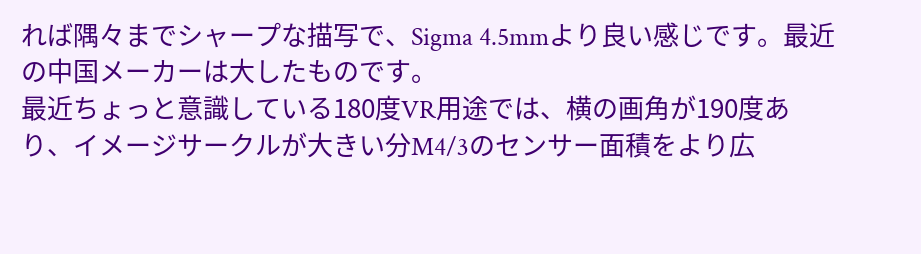れば隅々までシャープな描写で、Sigma 4.5mmより良い感じです。最近の中国メーカーは大したものです。
最近ちょっと意識している180度VR用途では、横の画角が190度あり、イメージサークルが大きい分M4/3のセンサー面積をより広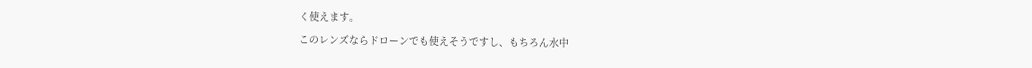く使えます。
このレンズならドローンでも使えそうですし、もちろん水中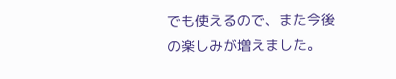でも使えるので、また今後の楽しみが増えました。